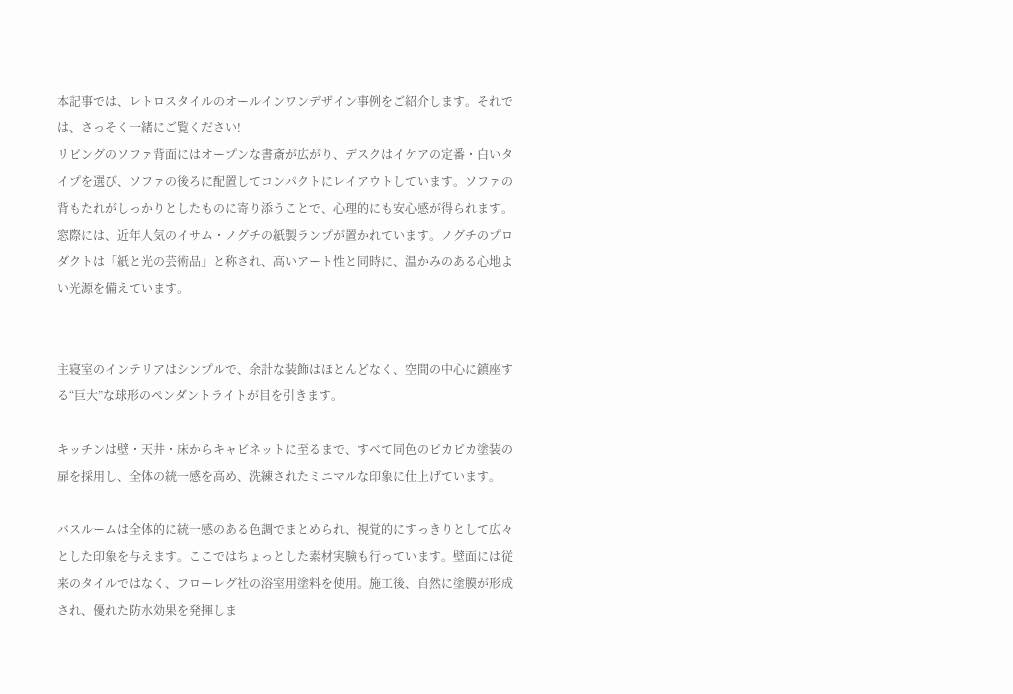本記事では、レトロスタイルのオールインワンデザイン事例をご紹介します。それでは、さっそく一緒にご覧ください!
リビングのソファ背面にはオープンな書斎が広がり、デスクはイケアの定番・白いタイプを選び、ソファの後ろに配置してコンパクトにレイアウトしています。ソファの背もたれがしっかりとしたものに寄り添うことで、心理的にも安心感が得られます。窓際には、近年人気のイサム・ノグチの紙製ランプが置かれています。ノグチのプロダクトは「紙と光の芸術品」と称され、高いアート性と同時に、温かみのある心地よい光源を備えています。


主寝室のインテリアはシンプルで、余計な装飾はほとんどなく、空間の中心に鎮座する“巨大”な球形のペンダントライトが目を引きます。

キッチンは壁・天井・床からキャビネットに至るまで、すべて同色のピカピカ塗装の扉を採用し、全体の統一感を高め、洗練されたミニマルな印象に仕上げています。

バスルームは全体的に統一感のある色調でまとめられ、視覚的にすっきりとして広々とした印象を与えます。ここではちょっとした素材実験も行っています。壁面には従来のタイルではなく、フローレグ社の浴室用塗料を使用。施工後、自然に塗膜が形成され、優れた防水効果を発揮しま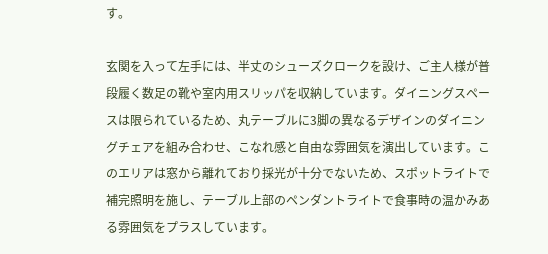す。

玄関を入って左手には、半丈のシューズクロークを設け、ご主人様が普段履く数足の靴や室内用スリッパを収納しています。ダイニングスペースは限られているため、丸テーブルに3脚の異なるデザインのダイニングチェアを組み合わせ、こなれ感と自由な雰囲気を演出しています。このエリアは窓から離れており採光が十分でないため、スポットライトで補完照明を施し、テーブル上部のペンダントライトで食事時の温かみある雰囲気をプラスしています。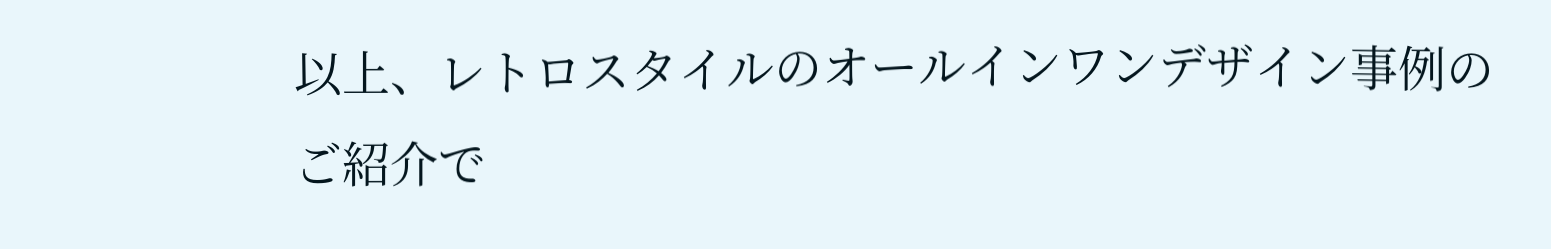以上、レトロスタイルのオールインワンデザイン事例のご紹介で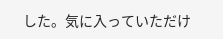した。気に入っていただけ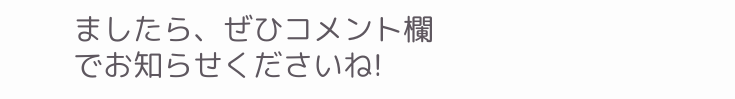ましたら、ぜひコメント欄でお知らせくださいね!